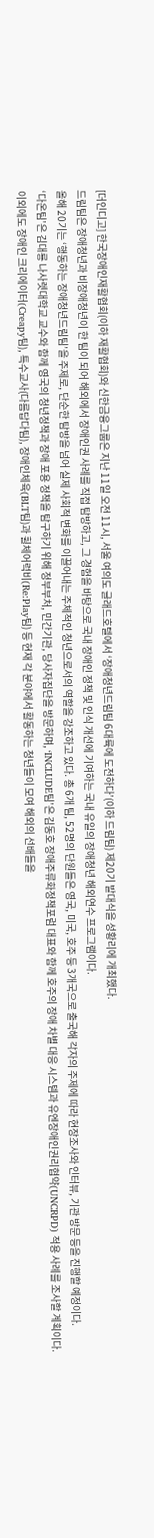[더인디고] 한국장애인재활협회(이하 재활협회)와 신한금융그룹은 지난 11일 오전 11시, 서울 여의도 글래드호텔에서 ‘장애청년드림팀 6대륙에 도전하다’(이하 드림팀) 제20기 발대식을 성황리에 개최했다.
드림팀은 장애청년과 비장애청년이 한 팀이 되어 해외에서 장애인권 사례를 직접 탐방하고, 그 경험을 바탕으로 국내 장애인 정책 및 인식 개선에 기여하는 국내 유일의 장애청년 해외연수 프로그램이다.
올해 20기는 ‘행동하는 장애청년드림팀’을 주제로, 단순한 탐방을 넘어 실제 사회적 변화를 이끌어내는 주체적인 청년으로서의 역할을 강조하고 있다. 총 6개 팀, 52명의 단원들은 영국, 미국, 호주 등 3개국으로 출국해 각자의 주제에 따라 현장조사와 인터뷰, 기관 방문 등을 진행할 예정이다.
‘다온팀’은 김대룡 나사렛대학교 교수와 함께 영국의 청년정책과 장애 포용 정책을 탐구하기 위해 정부부처, 민간기관, 당사자집단을 방문하며, ‘INCLUDE팀’은 김동호 장애주류화정책포럼 대표와 함께 호주의 장애 차별 대응 시스템과 유엔장애인권리협약(UNCRPD) 적용 사례를 조사할 계획이다.
이외에도 장애인 크리에이터(Creapy팀), 특수교사(다름답다팀), 장애인체육(BLT팀)과 휠체어럭비(Re:Play팀) 등 현재 각 분야에서 활동하는 청년들이 모여 해외의 선배들을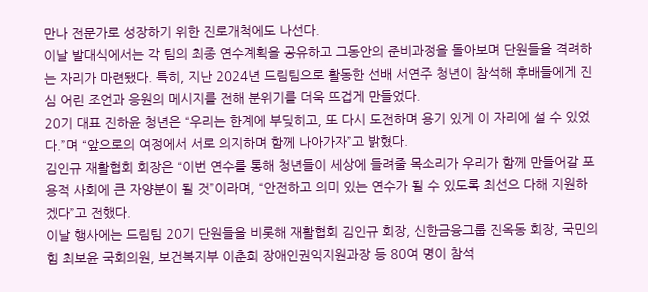만나 전문가로 성장하기 위한 진로개척에도 나선다.
이날 발대식에서는 각 팀의 최종 연수계획을 공유하고 그동안의 준비과정을 돌아보며 단원들을 격려하는 자리가 마련됐다. 특히, 지난 2024년 드림팀으로 활동한 선배 서연주 청년이 참석해 후배들에게 진심 어린 조언과 응원의 메시지를 전해 분위기를 더욱 뜨겁게 만들었다.
20기 대표 진하윤 청년은 “우리는 한계에 부딪히고, 또 다시 도전하며 용기 있게 이 자리에 설 수 있었다.”며 “앞으로의 여정에서 서로 의지하며 함께 나아가자”고 밝혔다.
김인규 재활협회 회장은 “이번 연수를 통해 청년들이 세상에 들려줄 목소리가 우리가 함께 만들어갈 포용적 사회에 큰 자양분이 될 것”이라며, “안전하고 의미 있는 연수가 될 수 있도록 최선으 다해 지원하겠다”고 전했다.
이날 행사에는 드림팀 20기 단원들을 비롯해 재활협회 김인규 회장, 신한금융그룹 진옥동 회장, 국민의힘 최보윤 국회의원, 보건복지부 이춘희 장애인권익지원과장 등 80여 명이 참석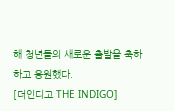해 청년들의 새로운 출발을 축하하고 응원했다.
[더인디고 THE INDIGO]